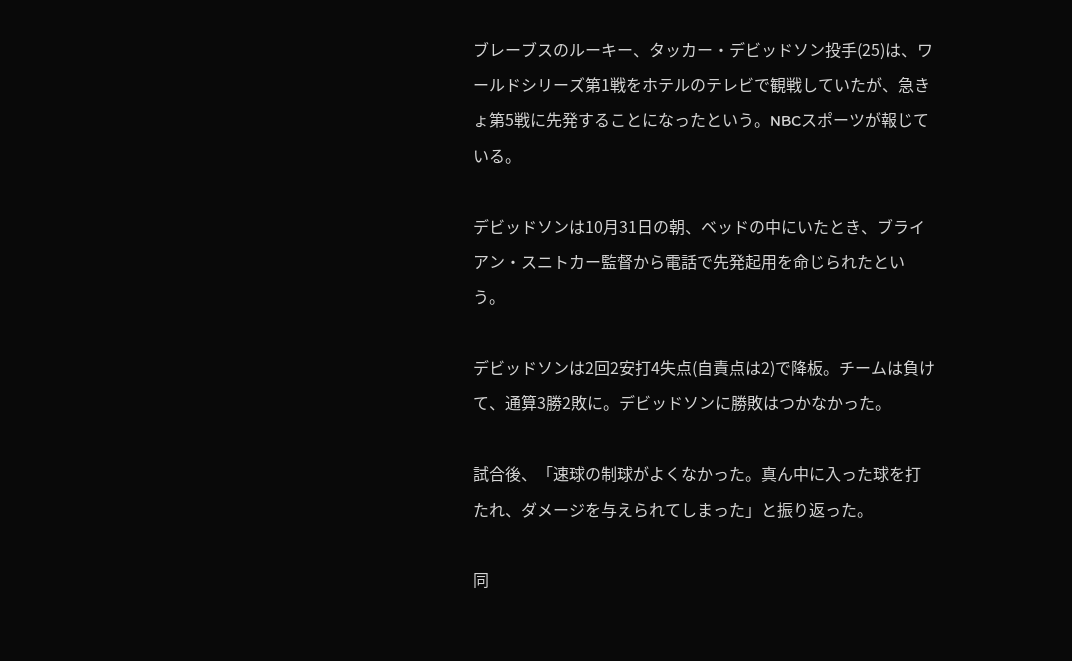ブレーブスのルーキー、タッカー・デビッドソン投手(25)は、ワールドシリーズ第1戦をホテルのテレビで観戦していたが、急きょ第5戦に先発することになったという。NBCスポーツが報じている。

デビッドソンは10月31日の朝、ベッドの中にいたとき、ブライアン・スニトカー監督から電話で先発起用を命じられたという。

デビッドソンは2回2安打4失点(自責点は2)で降板。チームは負けて、通算3勝2敗に。デビッドソンに勝敗はつかなかった。

試合後、「速球の制球がよくなかった。真ん中に入った球を打たれ、ダメージを与えられてしまった」と振り返った。

同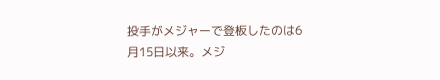投手がメジャーで登板したのは6月15日以来。メジ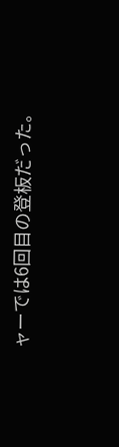ャーでは6回目の登板だった。